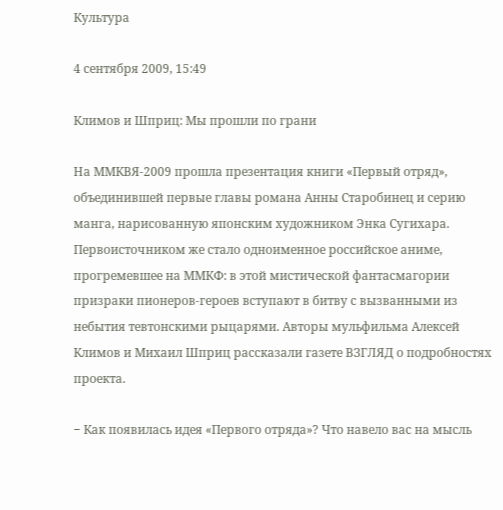Культура

4 сентября 2009, 15:49

Климов и Шприц: Мы прошли по грани

На ММКВЯ-2009 прошла презентация книги «Первый отряд», объединившей первые главы романа Анны Старобинец и серию манга, нарисованную японским художником Энка Сугихара. Первоисточником же стало одноименное российское аниме, прогремевшее на ММКФ: в этой мистической фантасмагории призраки пионеров-героев вступают в битву с вызванными из небытия тевтонскими рыцарями. Авторы мульфильма Алексей Климов и Михаил Шприц рассказали газете ВЗГЛЯД о подробностях проекта.

− Как появилась идея «Первого отряда»? Что навело вас на мысль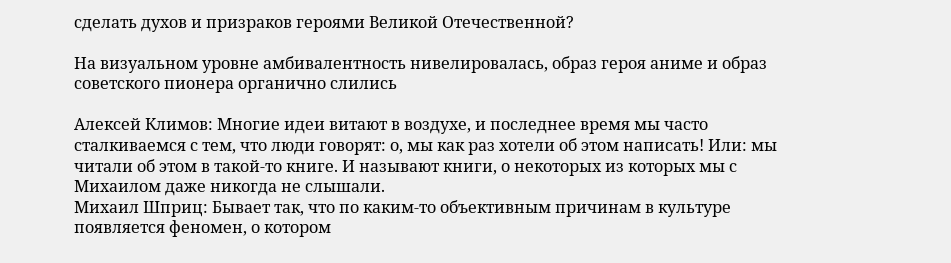сделать духов и призраков героями Великой Отечественной?

На визуальном уровне амбивалентность нивелировалась, образ героя аниме и образ советского пионера органично слились

Алексей Климов: Многие идеи витают в воздухе, и последнее время мы часто сталкиваемся с тем, что люди говорят: о, мы как раз хотели об этом написать! Или: мы читали об этом в такой-то книге. И называют книги, о некоторых из которых мы с Михаилом даже никогда не слышали.
Михаил Шприц: Бывает так, что по каким-то объективным причинам в культуре появляется феномен, о котором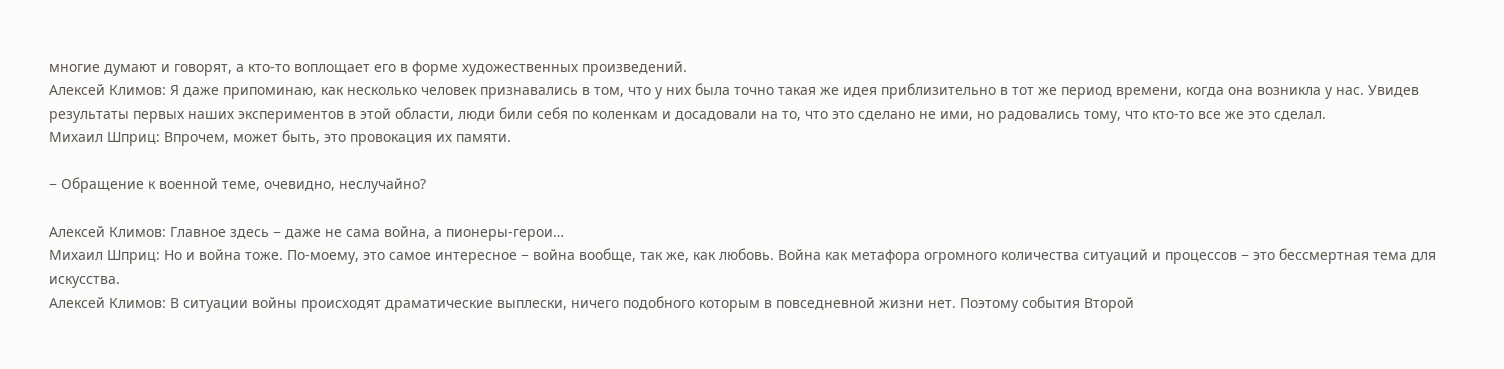многие думают и говорят, а кто-то воплощает его в форме художественных произведений.
Алексей Климов: Я даже припоминаю, как несколько человек признавались в том, что у них была точно такая же идея приблизительно в тот же период времени, когда она возникла у нас. Увидев результаты первых наших экспериментов в этой области, люди били себя по коленкам и досадовали на то, что это сделано не ими, но радовались тому, что кто-то все же это сделал.
Михаил Шприц: Впрочем, может быть, это провокация их памяти.

− Обращение к военной теме, очевидно, неслучайно?

Алексей Климов: Главное здесь − даже не сама война, а пионеры-герои…
Михаил Шприц: Но и война тоже. По-моему, это самое интересное − война вообще, так же, как любовь. Война как метафора огромного количества ситуаций и процессов − это бессмертная тема для искусства.
Алексей Климов: В ситуации войны происходят драматические выплески, ничего подобного которым в повседневной жизни нет. Поэтому события Второй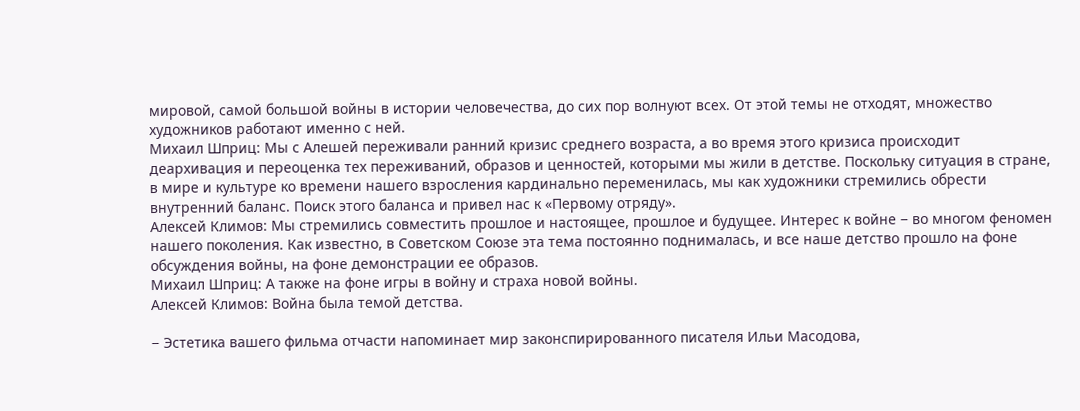мировой, самой большой войны в истории человечества, до сих пор волнуют всех. От этой темы не отходят, множество художников работают именно с ней.
Михаил Шприц: Мы с Алешей переживали ранний кризис среднего возраста, а во время этого кризиса происходит деархивация и переоценка тех переживаний, образов и ценностей, которыми мы жили в детстве. Поскольку ситуация в стране, в мире и культуре ко времени нашего взросления кардинально переменилась, мы как художники стремились обрести внутренний баланс. Поиск этого баланса и привел нас к «Первому отряду».
Алексей Климов: Мы стремились совместить прошлое и настоящее, прошлое и будущее. Интерес к войне − во многом феномен нашего поколения. Как известно, в Советском Союзе эта тема постоянно поднималась, и все наше детство прошло на фоне обсуждения войны, на фоне демонстрации ее образов.
Михаил Шприц: А также на фоне игры в войну и страха новой войны.
Алексей Климов: Война была темой детства.

− Эстетика вашего фильма отчасти напоминает мир законспирированного писателя Ильи Масодова,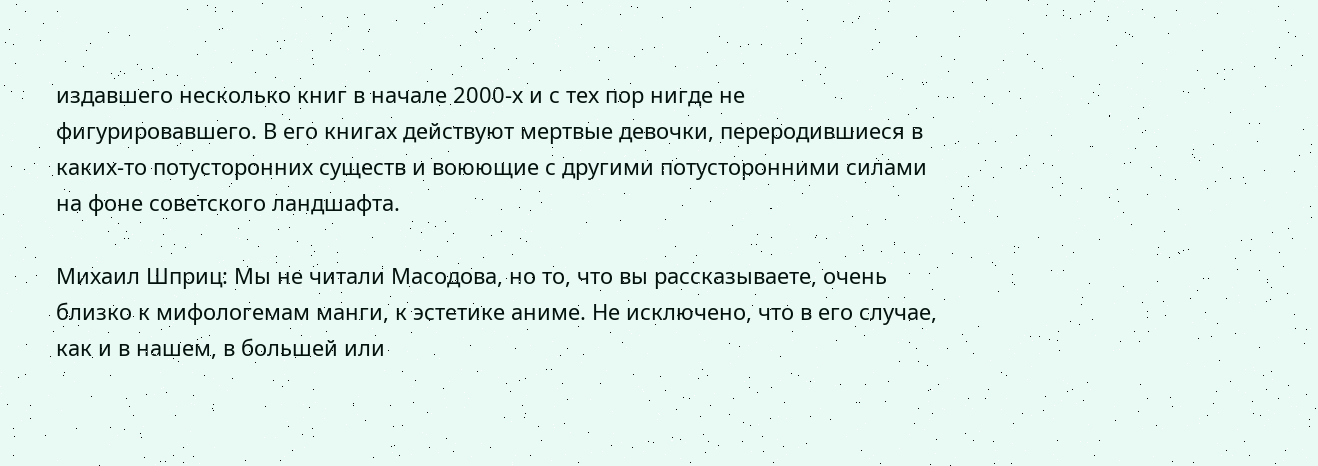издавшего несколько книг в начале 2000-х и с тех пор нигде не фигурировавшего. В его книгах действуют мертвые девочки, переродившиеся в каких-то потусторонних существ и воюющие с другими потусторонними силами на фоне советского ландшафта.

Михаил Шприц: Мы не читали Масодова, но то, что вы рассказываете, очень близко к мифологемам манги, к эстетике аниме. Не исключено, что в его случае, как и в нашем, в большей или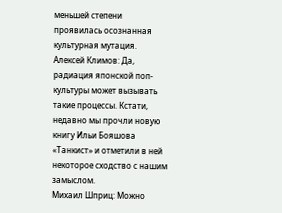меньшей степени проявилась осознанная культурная мутация.
Алексей Климов: Да, радиация японской поп-культуры может вызывать такие процессы. Кстати, недавно мы прочли новую книгу Ильи Бояшова «Танкист» и отметили в ней некоторое сходство с нашим замыслом.
Михаил Шприц: Можно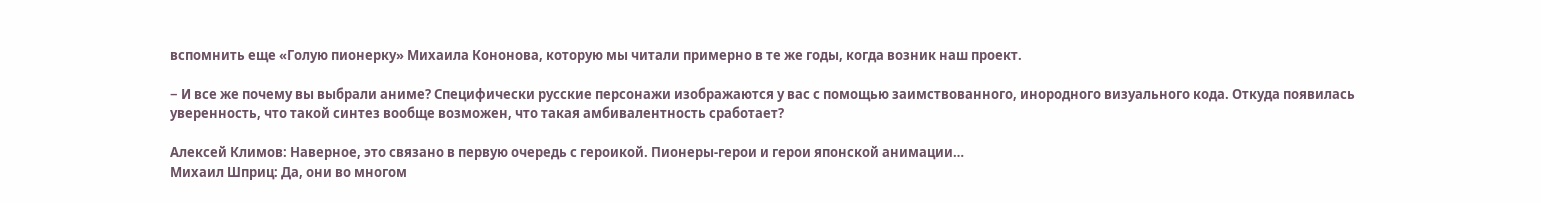вспомнить еще «Голую пионерку» Михаила Кононова, которую мы читали примерно в те же годы, когда возник наш проект.

− И все же почему вы выбрали аниме? Специфически русские персонажи изображаются у вас с помощью заимствованного, инородного визуального кода. Откуда появилась уверенность, что такой синтез вообще возможен, что такая амбивалентность сработает?

Алексей Климов: Наверное, это связано в первую очередь с героикой. Пионеры-герои и герои японской анимации…
Михаил Шприц: Да, они во многом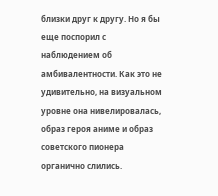близки друг к другу. Но я бы еще поспорил с наблюдением об амбивалентности. Как это не удивительно, на визуальном уровне она нивелировалась, образ героя аниме и образ советского пионера органично слились.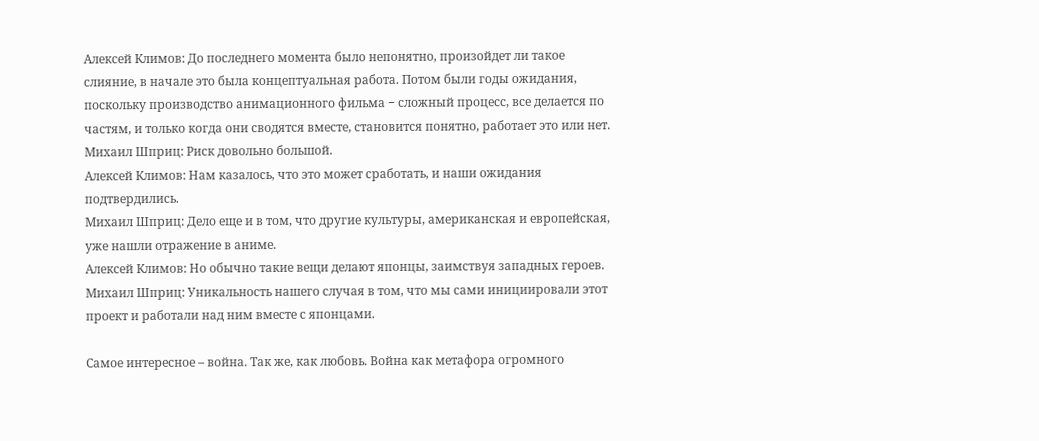Алексей Климов: До последнего момента было непонятно, произойдет ли такое слияние, в начале это была концептуальная работа. Потом были годы ожидания, поскольку производство анимационного фильма − сложный процесс, все делается по частям, и только когда они сводятся вместе, становится понятно, работает это или нет.
Михаил Шприц: Риск довольно большой.
Алексей Климов: Нам казалось, что это может сработать, и наши ожидания подтвердились.
Михаил Шприц: Дело еще и в том, что другие культуры, американская и европейская, уже нашли отражение в аниме.
Алексей Климов: Но обычно такие вещи делают японцы, заимствуя западных героев.
Михаил Шприц: Уникальность нашего случая в том, что мы сами инициировали этот проект и работали над ним вместе с японцами.

Самое интересное – война. Так же, как любовь. Война как метафора огромного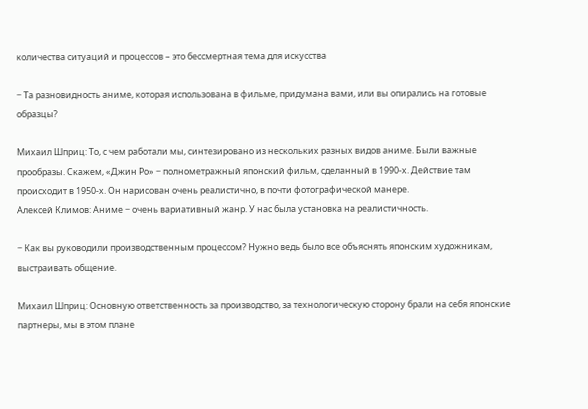количества ситуаций и процессов – это бессмертная тема для искусства

− Та разновидность аниме, которая использована в фильме, придумана вами, или вы опирались на готовые образцы?

Михаил Шприц: То, с чем работали мы, синтезировано из нескольких разных видов аниме. Были важные прообразы. Скажем, «Джин Ро» − полнометражный японский фильм, сделанный в 1990-х. Действие там происходит в 1950-х. Он нарисован очень реалистично, в почти фотографической манере.
Алексей Климов: Аниме − очень вариативный жанр. У нас была установка на реалистичность.

− Как вы руководили производственным процессом? Нужно ведь было все объяснять японским художникам, выстраивать общение.

Михаил Шприц: Основную ответственность за производство, за технологическую сторону брали на себя японские партнеры, мы в этом плане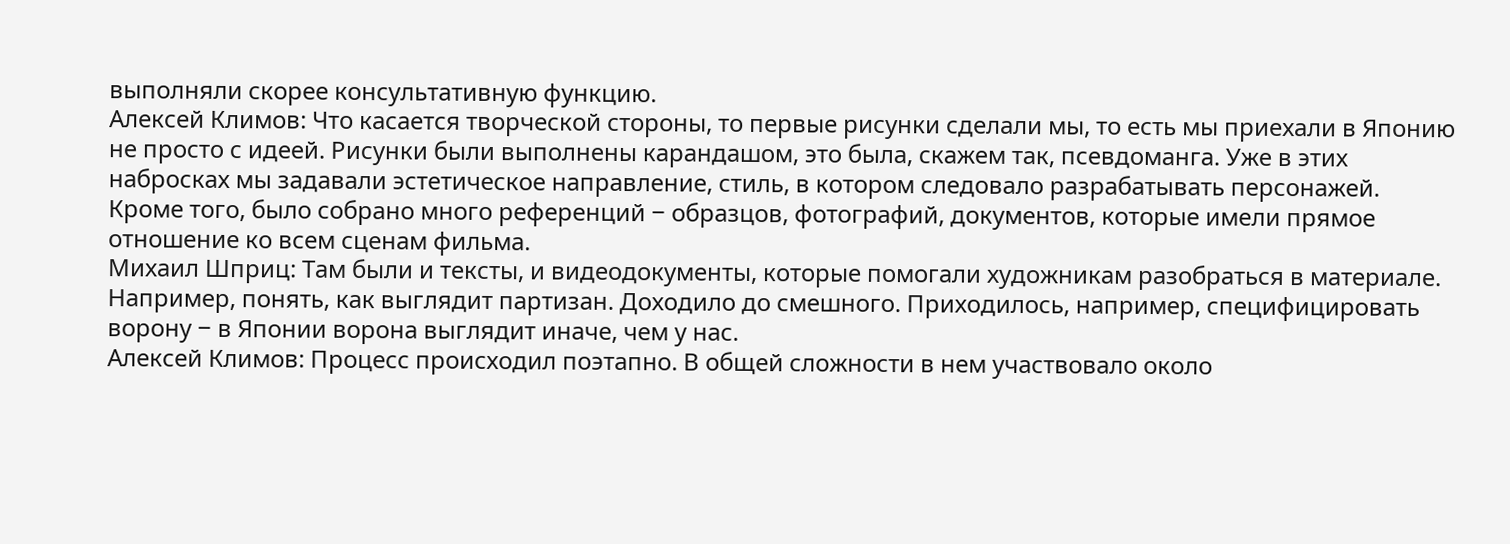выполняли скорее консультативную функцию.
Алексей Климов: Что касается творческой стороны, то первые рисунки сделали мы, то есть мы приехали в Японию не просто с идеей. Рисунки были выполнены карандашом, это была, скажем так, псевдоманга. Уже в этих набросках мы задавали эстетическое направление, стиль, в котором следовало разрабатывать персонажей. Кроме того, было собрано много референций − образцов, фотографий, документов, которые имели прямое отношение ко всем сценам фильма.
Михаил Шприц: Там были и тексты, и видеодокументы, которые помогали художникам разобраться в материале. Например, понять, как выглядит партизан. Доходило до смешного. Приходилось, например, специфицировать ворону − в Японии ворона выглядит иначе, чем у нас.
Алексей Климов: Процесс происходил поэтапно. В общей сложности в нем участвовало около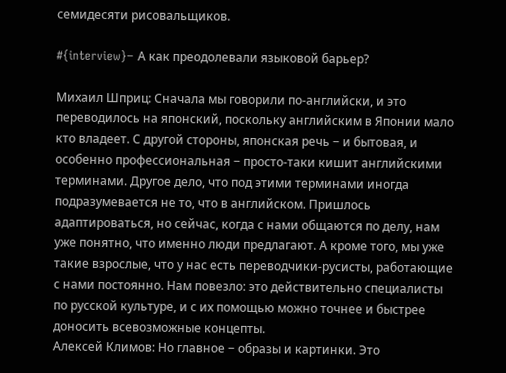семидесяти рисовальщиков.

#{interview}− А как преодолевали языковой барьер?

Михаил Шприц: Сначала мы говорили по-английски, и это переводилось на японский, поскольку английским в Японии мало кто владеет. С другой стороны, японская речь − и бытовая, и особенно профессиональная − просто-таки кишит английскими терминами. Другое дело, что под этими терминами иногда подразумевается не то, что в английском. Пришлось адаптироваться, но сейчас, когда с нами общаются по делу, нам уже понятно, что именно люди предлагают. А кроме того, мы уже такие взрослые, что у нас есть переводчики-русисты, работающие с нами постоянно. Нам повезло: это действительно специалисты по русской культуре, и с их помощью можно точнее и быстрее доносить всевозможные концепты.
Алексей Климов: Но главное − образы и картинки. Это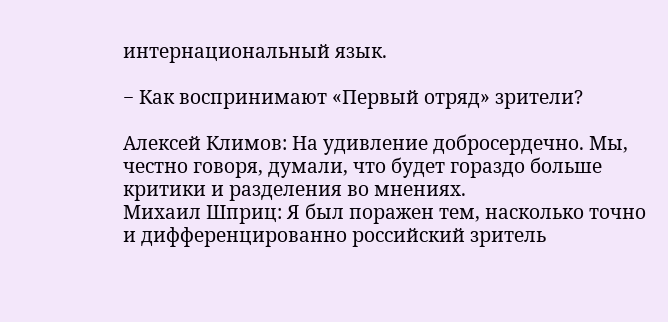интернациональный язык.

− Как воспринимают «Первый отряд» зрители?

Алексей Климов: На удивление добросердечно. Мы, честно говоря, думали, что будет гораздо больше критики и разделения во мнениях.
Михаил Шприц: Я был поражен тем, насколько точно и дифференцированно российский зритель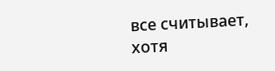все считывает, хотя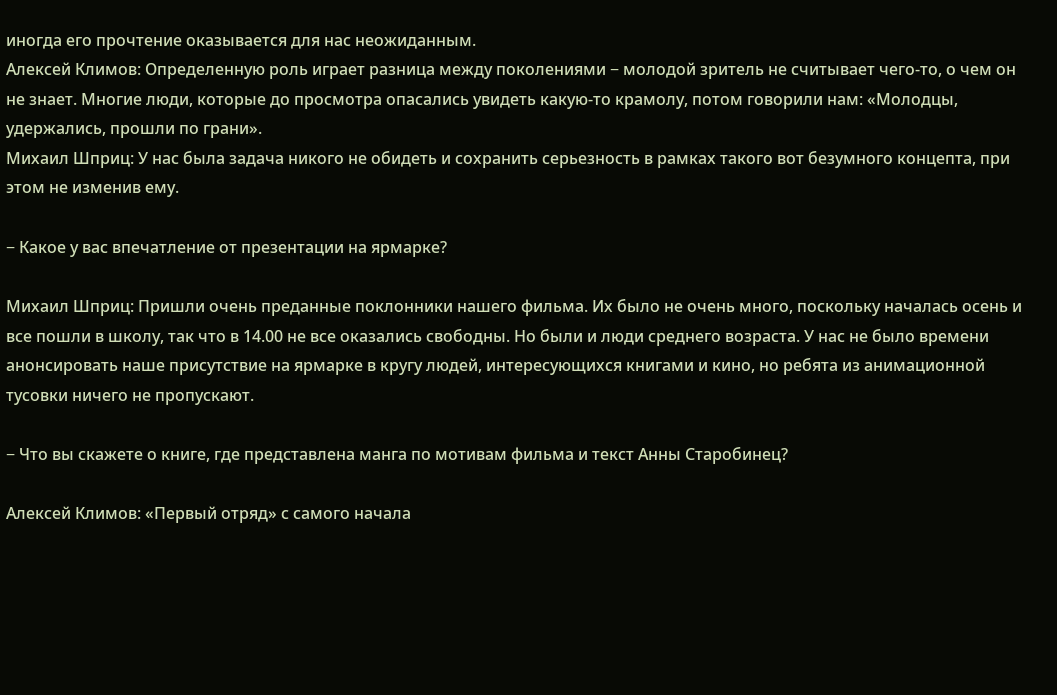иногда его прочтение оказывается для нас неожиданным.
Алексей Климов: Определенную роль играет разница между поколениями − молодой зритель не считывает чего-то, о чем он не знает. Многие люди, которые до просмотра опасались увидеть какую-то крамолу, потом говорили нам: «Молодцы, удержались, прошли по грани».
Михаил Шприц: У нас была задача никого не обидеть и сохранить серьезность в рамках такого вот безумного концепта, при этом не изменив ему.

− Какое у вас впечатление от презентации на ярмарке?

Михаил Шприц: Пришли очень преданные поклонники нашего фильма. Их было не очень много, поскольку началась осень и все пошли в школу, так что в 14.00 не все оказались свободны. Но были и люди среднего возраста. У нас не было времени анонсировать наше присутствие на ярмарке в кругу людей, интересующихся книгами и кино, но ребята из анимационной тусовки ничего не пропускают.

− Что вы скажете о книге, где представлена манга по мотивам фильма и текст Анны Старобинец?

Алексей Климов: «Первый отряд» с самого начала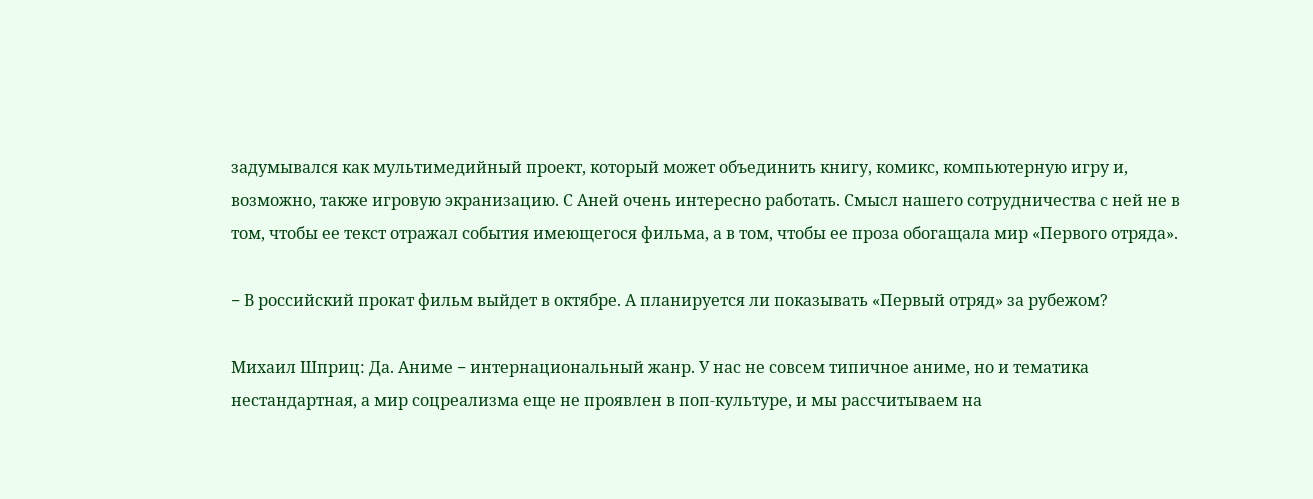задумывался как мультимедийный проект, который может объединить книгу, комикс, компьютерную игру и, возможно, также игровую экранизацию. С Аней очень интересно работать. Смысл нашего сотрудничества с ней не в том, чтобы ее текст отражал события имеющегося фильма, а в том, чтобы ее проза обогащала мир «Первого отряда».

− В российский прокат фильм выйдет в октябре. А планируется ли показывать «Первый отряд» за рубежом?

Михаил Шприц: Да. Аниме − интернациональный жанр. У нас не совсем типичное аниме, но и тематика нестандартная, а мир соцреализма еще не проявлен в поп-культуре, и мы рассчитываем на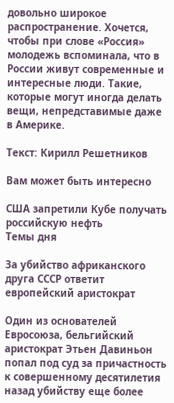довольно широкое распространение. Хочется, чтобы при слове «Россия» молодежь вспоминала, что в России живут современные и интересные люди. Такие, которые могут иногда делать вещи, непредставимые даже в Америке.

Текст: Кирилл Решетников

Вам может быть интересно

США запретили Кубе получать российскую нефть
Темы дня

За убийство африканского друга СССР ответит европейский аристократ

Один из основателей Евросоюза, бельгийский аристократ Этьен Давиньон попал под суд за причастность к совершенному десятилетия назад убийству еще более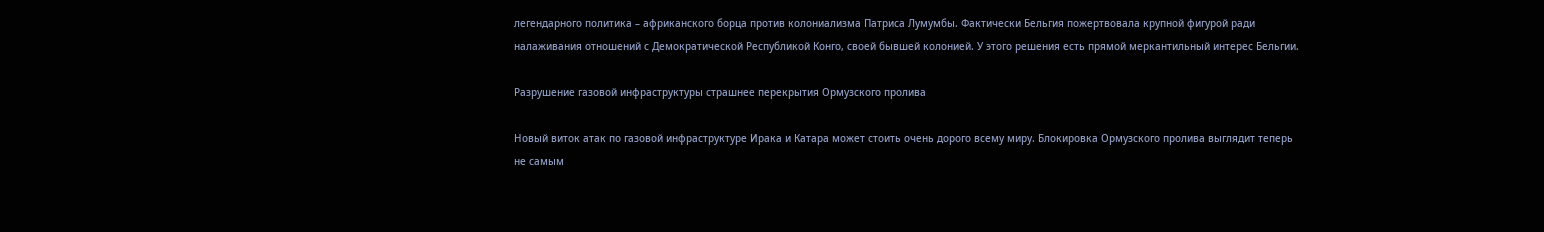легендарного политика – африканского борца против колониализма Патриса Лумумбы. Фактически Бельгия пожертвовала крупной фигурой ради налаживания отношений с Демократической Республикой Конго, своей бывшей колонией. У этого решения есть прямой меркантильный интерес Бельгии.

Разрушение газовой инфраструктуры страшнее перекрытия Ормузского пролива

Новый виток атак по газовой инфраструктуре Ирака и Катара может стоить очень дорого всему миру. Блокировка Ормузского пролива выглядит теперь не самым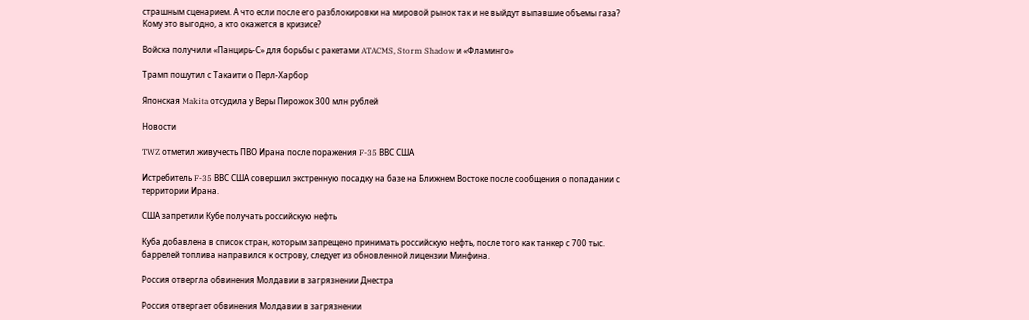страшным сценарием. А что если после его разблокировки на мировой рынок так и не выйдут выпавшие объемы газа? Кому это выгодно, а кто окажется в кризисе?

Войска получили «Панцирь-С» для борьбы с ракетами ATACMS, Storm Shadow и «Фламинго»

Трамп пошутил с Такаити о Перл-Харбор

Японская Makita отсудила у Веры Пирожок 300 млн рублей

Новости

TWZ отметил живучесть ПВО Ирана после поражения F-35 ВВС США

Истребитель F-35 ВВС США совершил экстренную посадку на базе на Ближнем Востоке после сообщения о попадании с территории Ирана.

США запретили Кубе получать российскую нефть

Куба добавлена в список стран, которым запрещено принимать российскую нефть, после того как танкер с 700 тыс. баррелей топлива направился к острову, следует из обновленной лицензии Минфина.

Россия отвергла обвинения Молдавии в загрязнении Днестра

Россия отвергает обвинения Молдавии в загрязнении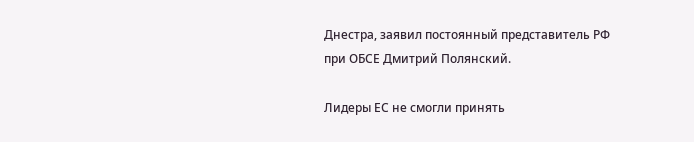Днестра, заявил постоянный представитель РФ при ОБСЕ Дмитрий Полянский.

Лидеры ЕС не смогли принять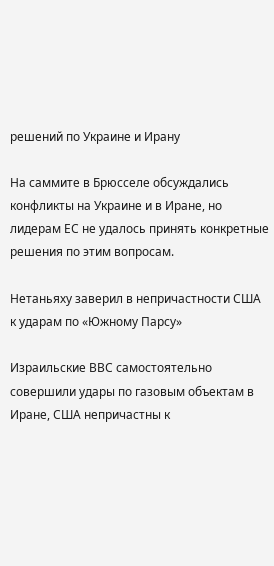решений по Украине и Ирану

На саммите в Брюсселе обсуждались конфликты на Украине и в Иране, но лидерам ЕС не удалось принять конкретные решения по этим вопросам.

Нетаньяху заверил в непричастности США к ударам по «Южному Парсу»

Израильские ВВС самостоятельно совершили удары по газовым объектам в Иране, США непричастны к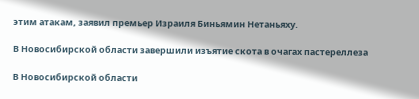этим атакам, заявил премьер Израиля Биньямин Нетаньяху.

В Новосибирской области завершили изъятие скота в очагах пастереллеза

В Новосибирской области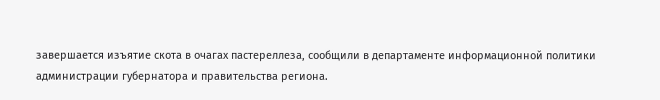завершается изъятие скота в очагах пастереллеза, сообщили в департаменте информационной политики администрации губернатора и правительства региона.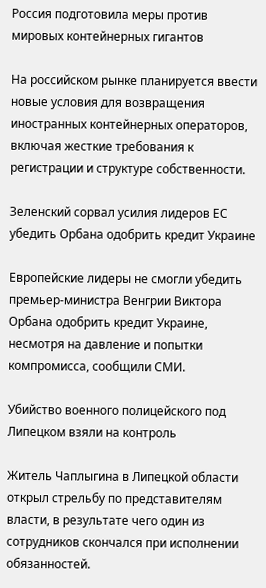Россия подготовила меры против мировых контейнерных гигантов

На российском рынке планируется ввести новые условия для возвращения иностранных контейнерных операторов, включая жесткие требования к регистрации и структуре собственности.

Зеленский сорвал усилия лидеров ЕС убедить Орбана одобрить кредит Украине

Европейские лидеры не смогли убедить премьер-министра Венгрии Виктора Орбана одобрить кредит Украине, несмотря на давление и попытки компромисса, сообщили СМИ.

Убийство военного полицейского под Липецком взяли на контроль

Житель Чаплыгина в Липецкой области открыл стрельбу по представителям власти, в результате чего один из сотрудников скончался при исполнении обязанностей.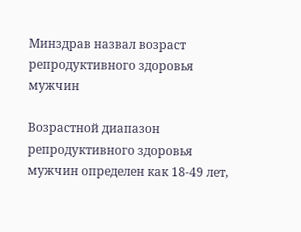Минздрав назвал возраст репродуктивного здоровья мужчин

Возрастной диапазон репродуктивного здоровья мужчин определен как 18-49 лет,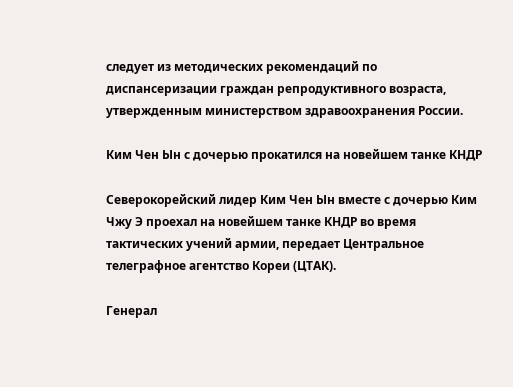следует из методических рекомендаций по диспансеризации граждан репродуктивного возраста, утвержденным министерством здравоохранения России.

Ким Чен Ын с дочерью прокатился на новейшем танке КНДР

Северокорейский лидер Ким Чен Ын вместе с дочерью Ким Чжу Э проехал на новейшем танке КНДР во время тактических учений армии, передает Центральное телеграфное агентство Кореи (ЦТАК).

Генерал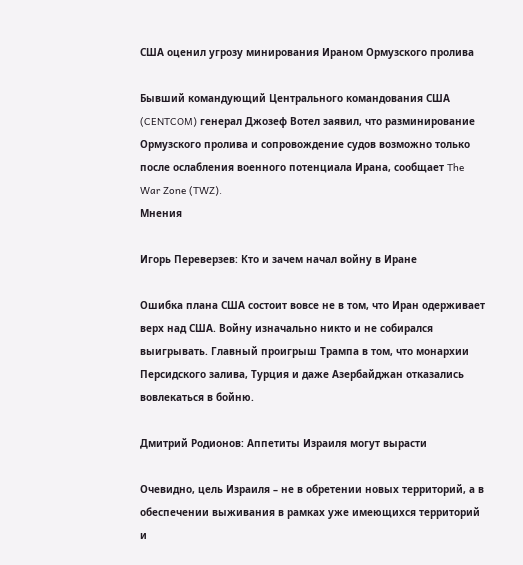США оценил угрозу минирования Ираном Ормузского пролива

Бывший командующий Центрального командования США (CENTCOM) генерал Джозеф Вотел заявил, что разминирование Ормузского пролива и сопровождение судов возможно только после ослабления военного потенциала Ирана, сообщает The War Zone (TWZ).
Мнения

Игорь Переверзев: Кто и зачем начал войну в Иране

Ошибка плана США состоит вовсе не в том, что Иран одерживает верх над США. Войну изначально никто и не собирался выигрывать. Главный проигрыш Трампа в том, что монархии Персидского залива, Турция и даже Азербайджан отказались вовлекаться в бойню.

Дмитрий Родионов: Аппетиты Израиля могут вырасти

Очевидно, цель Израиля – не в обретении новых территорий, а в обеспечении выживания в рамках уже имеющихся территорий и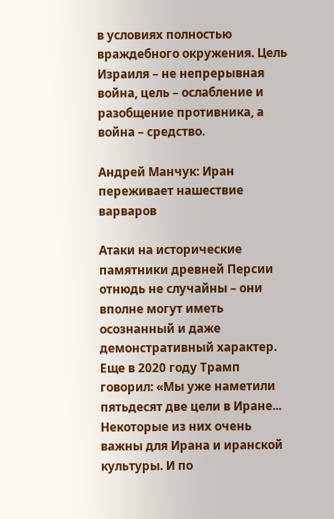в условиях полностью враждебного окружения. Цель Израиля – не непрерывная война, цель – ослабление и разобщение противника, а война – средство.

Андрей Манчук: Иран переживает нашествие варваров

Атаки на исторические памятники древней Персии отнюдь не случайны – они вполне могут иметь осознанный и даже демонстративный характер. Еще в 2020 году Трамп говорил: «Мы уже наметили пятьдесят две цели в Иране... Некоторые из них очень важны для Ирана и иранской культуры. И по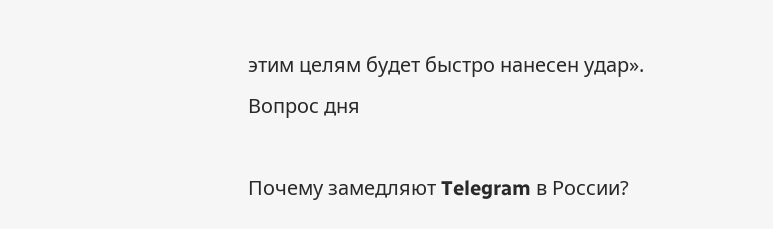этим целям будет быстро нанесен удар».
Вопрос дня

Почему замедляют Telegram в России?